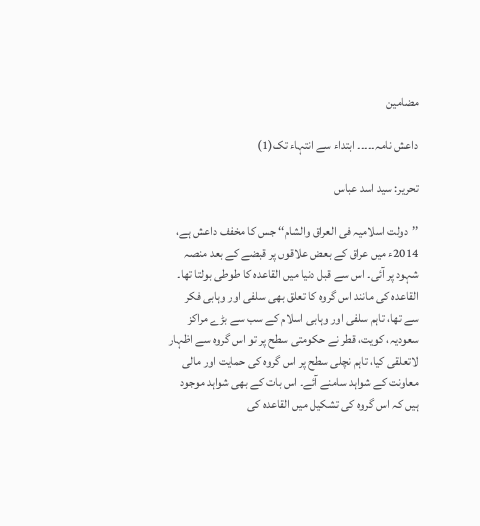مضامین

داعش نامہ۔۔۔۔۔ ابتداء سے انتہاء تک(1)

تحریر: سید اسد عباس

’’دولت اسلامیہ فی العراق والشام‘‘ جس کا مخفف داعش ہے، 2014ء میں عراق کے بعض علاقوں پر قبضے کے بعد منصہ شہود پر آئی۔ اس سے قبل دنیا میں القاعدہ کا طوطی بولتا تھا۔ القاعدہ کی مانند اس گروہ کا تعلق بھی سلفی اور وہابی فکر سے تھا، تاہم سلفی اور وہابی اسلام کے سب سے بڑے مراکز سعودیہ، کویت، قطر نے حکومتی سطح پر تو اس گروہ سے اظہار لاتعلقی کیا، تاہم نچلی سطح پر اس گروہ کی حمایت اور مالی معاونت کے شواہد سامنے آئے۔ اس بات کے بھی شواہد موجود ہیں کہ اس گروہ کی تشکیل میں القاعدہ کی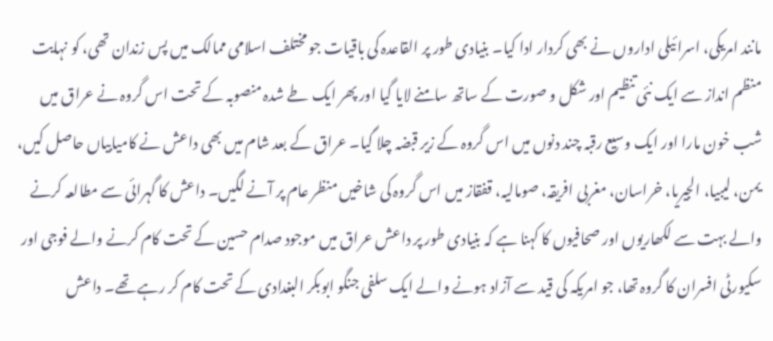مانند امریکی، اسرائیلی اداروں نے بھی کردار ادا کیا۔ بنیادی طور پر القاعدہ کی باقیات جو مختلف اسلامی ممالک میں پس زندان تھی، کو نہایت منظم انداز سے ایک نئی تنظیم اور شکل و صورت کے ساتھ سامنے لایا گیا اور پھر ایک طے شدہ منصوبہ کے تحت اس گروہ نے عراق میں شب خون مارا اور ایک وسیع رقبہ چند دنوں میں اس گروہ کے زیر قبضہ چلا گیا۔ عراق کے بعد شام میں بھی داعش نے کامیابیاں حاصل کیں، یمن، لیبیا، الجیریا، خراسان، مغربی افریقہ، صومالیہ، قفقاز میں اس گروہ کی شاخیں منظر عام پر آنے لگیں۔ داعش کا گہرائی سے مطالعہ کرنے والے بہت سے لکھاریوں اور صحافیوں کا کہنا ہے کہ بنیادی طور پر داعش عراق میں موجود صدام حسین کے تحت کام کرنے والے فوجی اور سکیورٹی افسران کا گروہ تھا، جو امریکہ کی قید سے آزاد ہونے والے ایک سلفی جنگو ابوبکر البغدادی کے تحت کام کر رہے تھے۔ داعش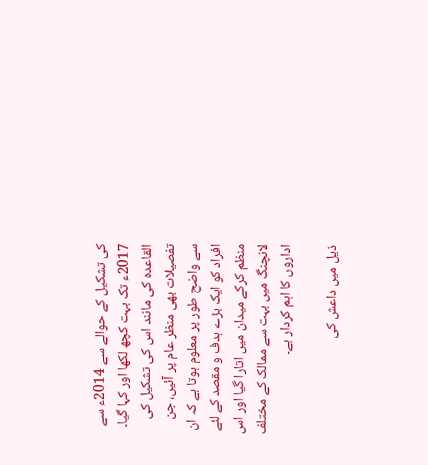کی تشکیل کے حوالے سے 2014ء سے 2017ء تک بہت کچھ لکھا اور کہا گیا۔ القاعدہ کی مانند اس کی تشکیل کی تفصیلات بھی منظر عام پر آئیں، جن سے واضح طور پر معلوم ہوتا ہے کہ ان افراد کو ایک بڑے ہدف و مقصد کے لئے منظم کرکے میدان میں اتارا گیا اور اس لانچنگ میں بہت سے ممالک کے مختلف اداروں کا اہم کردار ہے۔

ذیل میں داعش کی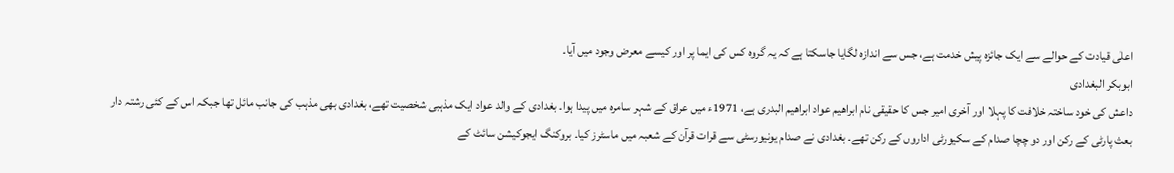اعلٰی قیادت کے حوالے سے ایک جائزہ پیش خدمت ہے، جس سے اندازہ لگایا جاسکتا ہے کہ یہ گروہ کس کی ایما پر اور کیسے معرض وجود میں آیا۔
ابوبکر البغدادی
داعش کی خود ساختہ خلافت کا پہلا اور آخری امیر جس کا حقیقی نام ابراھیم عواد ابراھیم البدری ہے، 1971ء میں عراق کے شہر سامرہ میں پیدا ہوا۔ بغدادی کے والد عواد ایک مذہبی شخصیت تھے، بغدادی بھی مذہب کی جانب مائل تھا جبکہ اس کے کئی رشتہ دار بعث پارٹی کے رکن اور دو چچا صدام کے سکیورٹی اداروں کے رکن تھے۔ بغدادی نے صدام یونیورسٹی سے قرات قرآن کے شعبہ میں ماسٹرز کیا۔ بروکنگ ایجوکیشن سائٹ کے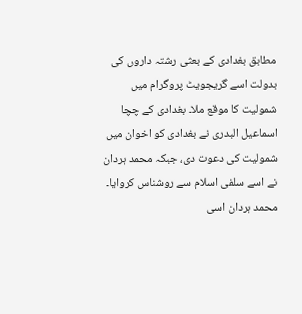مطابق بغدادی کے بعثی رشتہ داروں کی بدولت اسے گریجویٹ پروگرام میں شمولیت کا موقع ملا۔ بغدادی کے چچا اسماعیل البدری نے بغدادی کو اخوان میں شمولیت کی دعوت دی، جبکہ محمد ہردان نے اسے سلفی اسلام سے روشناس کروایا۔ محمد ہردان اسی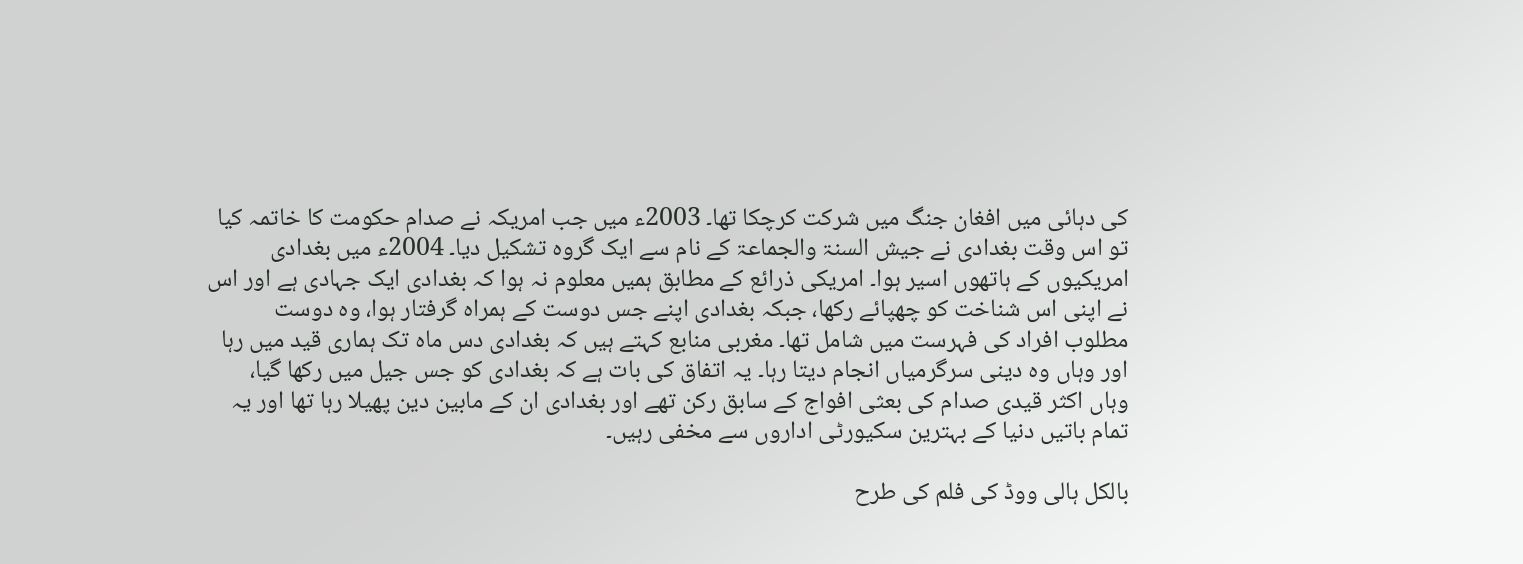کی دہائی میں افغان جنگ میں شرکت کرچکا تھا۔ 2003ء میں جب امریکہ نے صدام حکومت کا خاتمہ کیا تو اس وقت بغدادی نے جیش السنۃ والجماعۃ کے نام سے ایک گروہ تشکیل دیا۔ 2004ء میں بغدادی امریکیوں کے ہاتھوں اسیر ہوا۔ امریکی ذرائع کے مطابق ہمیں معلوم نہ ہوا کہ بغدادی ایک جہادی ہے اور اس نے اپنی اس شناخت کو چھپائے رکھا، جبکہ بغدادی اپنے جس دوست کے ہمراہ گرفتار ہوا، وہ دوست مطلوب افراد کی فہرست میں شامل تھا۔ مغربی منابع کہتے ہیں کہ بغدادی دس ماہ تک ہماری قید میں رہا اور وہاں وہ دینی سرگرمیاں انجام دیتا رہا۔ یہ اتفاق کی بات ہے کہ بغدادی کو جس جیل میں رکھا گیا، وہاں اکثر قیدی صدام کی بعثی افواج کے سابق رکن تھے اور بغدادی ان کے مابین دین پھیلا رہا تھا اور یہ تمام باتیں دنیا کے بہترین سکیورٹی اداروں سے مخفی رہیں۔

بالکل ہالی ووڈ کی فلم کی طرح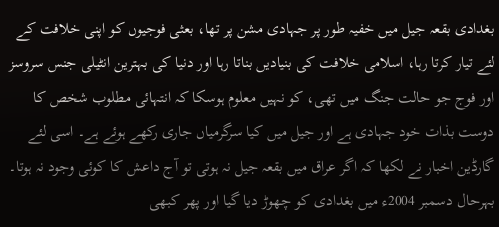بغدادی بقعہ جیل میں خفیہ طور پر جہادی مشن پر تھا، بعثی فوجیوں کو اپنی خلافت کے لئے تیار کرتا رہا، اسلامی خلافت کی بنیادیں بناتا رہا اور دنیا کی بہترین انٹیلی جنس سروسز اور فوج جو حالت جنگ میں تھی، کو نہیں معلوم ہوسکا کہ انتہائی مطلوب شخص کا دوست بذات خود جہادی ہے اور جیل میں کیا سرگرمیاں جاری رکھے ہوئے ہے۔ اسی لئے گارڈین اخبار نے لکھا کہ اگر عراق میں بقعہ جیل نہ ہوتی تو آج داعش کا کوئی وجود نہ ہوتا۔ بہرحال دسمبر 2004ء میں بغدادی کو چھوڑ دیا گیا اور پھر کبھی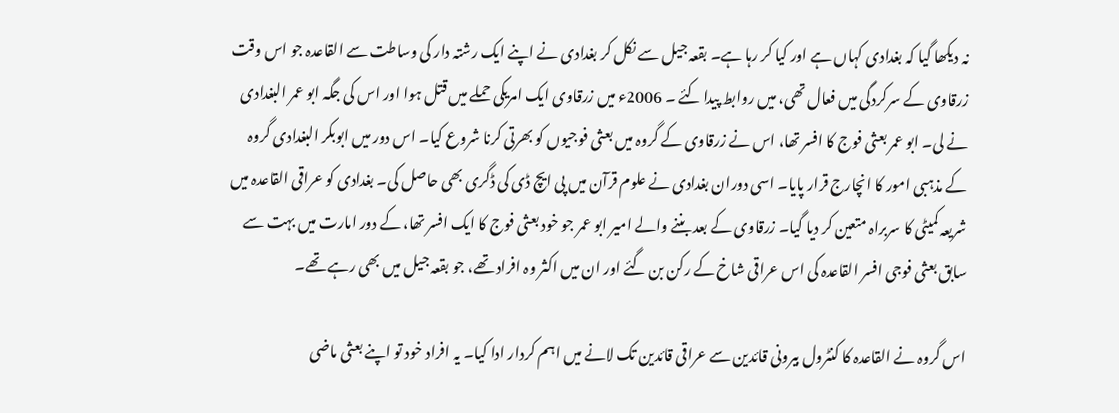نہ دیکھا گیا کہ بغدادی کہاں ہے اور کیا کر رہا ہے۔ بقعہ جیل سے نکل کر بغدادی نے اپنے ایک رشتہ دار کی وساطت سے القاعدہ جو اس وقت زرقاوی کے سرکردگی میں فعال تھی، میں روابط پیدا کئے ۔ 2006ء میں زرقاوی ایک امریکی حملے میں قتل ہوا اور اس کی جگہ ابو عمر البغدادی نے لی۔ ابو عمر بعثی فوج کا افسر تھا، اس نے زرقاوی کے گروہ میں بعثی فوجیوں کو بھرتی کرنا شروع کیا۔ اس دور میں ابوبکر البغدادی گروہ کے مذہبی امور کا انچارج قرار پایا۔ اسی دوران بغدادی نے علوم قرآن میں پی ایچ ڈی کی ڈگری بھی حاصل کی۔ بغدادی کو عراقی القاعدہ میں شریعہ کمیٹی کا سربراہ متعین کر دیا گیا۔ زرقاوی کے بعد بننے والے امیر ابو عمر جو خود بعثی فوج کا ایک افسر تھا، کے دور امارت میں بہت سے سابق بعثی فوجی افسر القاعدہ کی اس عراقی شاخ کے رکن بن گئے اور ان میں اکثر وہ افراد تھے، جو بقعہ جیل میں بھی رہے تھے۔

اس گروہ نے القاعدہ کا کنٹرول بیرونی قائدین سے عراقی قائدین تک لانے میں اہم کردار ادا کیا۔ یہ افراد خود تو اپنے بعثی ماضی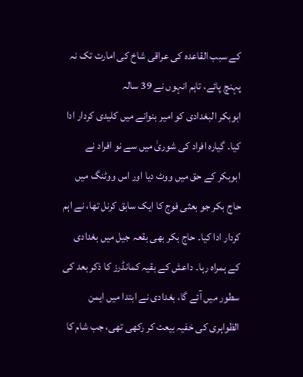کے سبب القاعدہ کی عراقی شاخ کی امارت تک نہ پہنچ پائے، تاہم انہوں نے 39 سالہ
ابوبکر البغدادی کو امیر بنوانے میں کلیدی کردار ادا کیا۔ گیارہ افراد کی شوریٰ میں سے نو افراد نے ابوبکر کے حق میں ووٹ دیا اور اس ووٹنگ میں حاج بکر جو بعثی فوج کا ایک سابق کرنل تھا، نے اہم کردار ادا کیا۔ حاج بکر بھی بقعہ جیل میں بغدادی کے ہمراہ رہا۔ داعش کے بقیہ کمانڈرز کا ذکر بعد کی سطور میں آئے گا، بغدادی نے ابتدا میں ایمن الظواہری کی خفیہ بیعت کر رکھی تھی، جب شام کا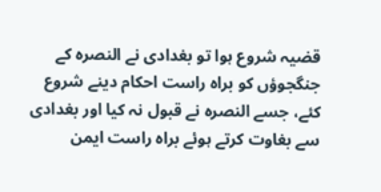قضیہ شروع ہوا تو بغدادی نے النصرہ کے جنگجوؤں کو براہ راست احکام دینے شروع کئے، جسے النصرہ نے قبول نہ کیا اور بغدادی سے بغاوت کرتے ہوئے براہ راست ایمن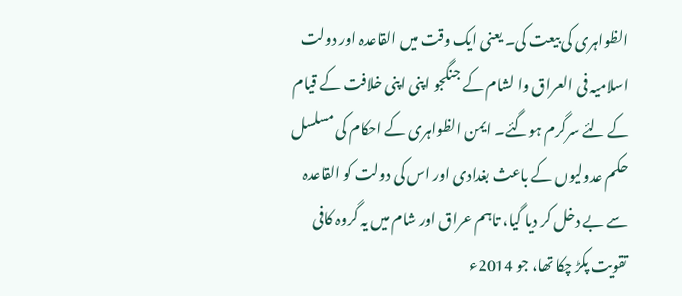الظواہری کی بیعت کی۔ یعنی ایک وقت میں القاعدہ اور دولت اسلامیہ فی العراق وا لشام کے جنگجو اپنی اپنی خلافت کے قیام کے لئے سرگرم ہوگئے۔ ایمن الظواہری کے احکام کی مسلسل حکم عدولیوں کے باعث بغدادی اور اس کی دولت کو القاعدہ سے بے دخل کر دیا گیا، تاہم عراق اور شام میں یہ گروہ کافی تقویت پکڑ چکا تھا، جو 2014ء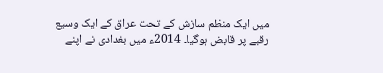میں ایک منظم سازش کے تحت عراق کے ایک وسیع رقبے پر قابض ہوگیا۔ 2014ء میں بغدادی نے اپنے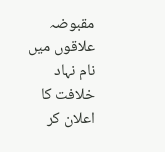مقبوضہ علاقوں میں نام نہاد خلافت کا اعلان کر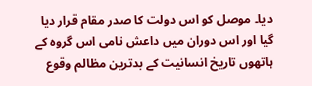دیا۔ موصل کو اس دولت کا صدر مقام قرار دیا گیا اور اس دوران میں داعش نامی اس گروہ کے ہاتھوں تاریخ انسانیت کے بدترین مظالم وقوع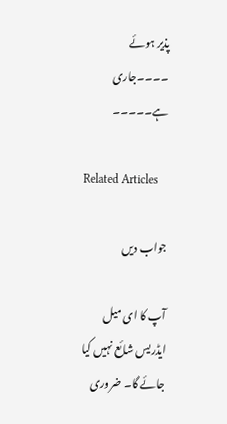پذیر ہوئے
۔۔۔۔جاری ہے۔۔۔۔۔

Related Articles

جواب دیں

آپ کا ای میل ایڈریس شائع نہیں کیا جائے گا۔ ضروری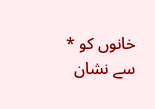خانوں کو * سے نشان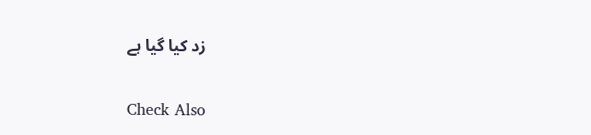زد کیا گیا ہے

Check Also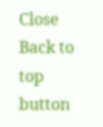Close
Back to top button